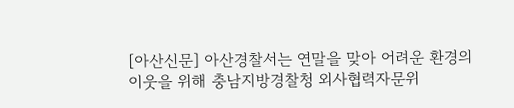[아산신문] 아산경찰서는 연말을 맞아 어려운 환경의 이웃을 위해 충남지방경찰청 외사협력자문위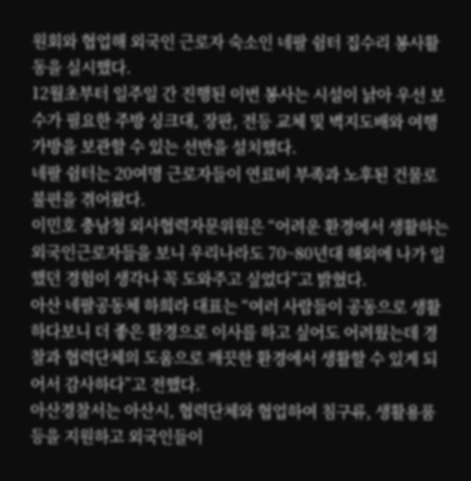원회와 협업해 외국인 근로자 숙소인 네팔 쉼터 집수리 봉사활동을 실시했다.
12월초부터 일주일 간 진행된 이번 봉사는 시설이 낡아 우선 보수가 필요한 주방 싱크대, 장판, 전등 교체 및 벽지도배와 여행 가방을 보관할 수 있는 선반을 설치했다.
네팔 쉼터는 20여명 근로자들이 연료비 부족과 노후된 건물로 불편을 겪어왔다.
이민호 충남청 외사협력자문위원은 “어려운 환경에서 생활하는 외국인근로자들을 보니 우리나라도 70~80년대 해외에 나가 일했던 경험이 생각나 꼭 도와주고 싶었다”고 밝혔다.
아산 네팔공동체 하희라 대표는 “여러 사람들이 공동으로 생활하다보니 더 좋은 환경으로 이사를 하고 싶어도 어려웠는데 경찰과 협력단체의 도움으로 깨끗한 환경에서 생활할 수 있게 되어서 감사하다”고 전했다.
아산경찰서는 아산시, 협력단체와 협업하여 침구류, 생활용품 등을 지원하고 외국인들이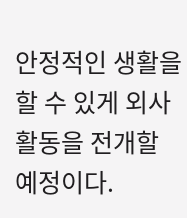안정적인 생활을 할 수 있게 외사활동을 전개할 예정이다.